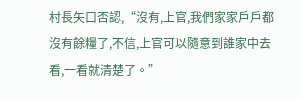村長矢口否認,“沒有,上官,我們家家戶戶都沒有餘糧了,不信,上官可以隨意到誰家中去看,一看就清楚了。”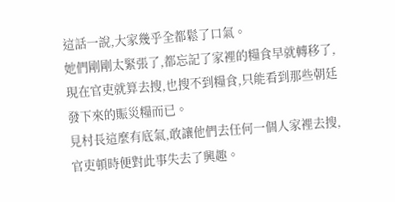這話一說,大家幾乎全都鬆了口氣。
她們剛剛太緊張了,都忘記了家裡的糧食早就轉移了,現在官吏就算去搜,也搜不到糧食,只能看到那些朝廷發下來的賑災糧而已。
見村長這麼有底氣,敢讓他們去任何一個人家裡去搜,官吏頓時便對此事失去了興趣。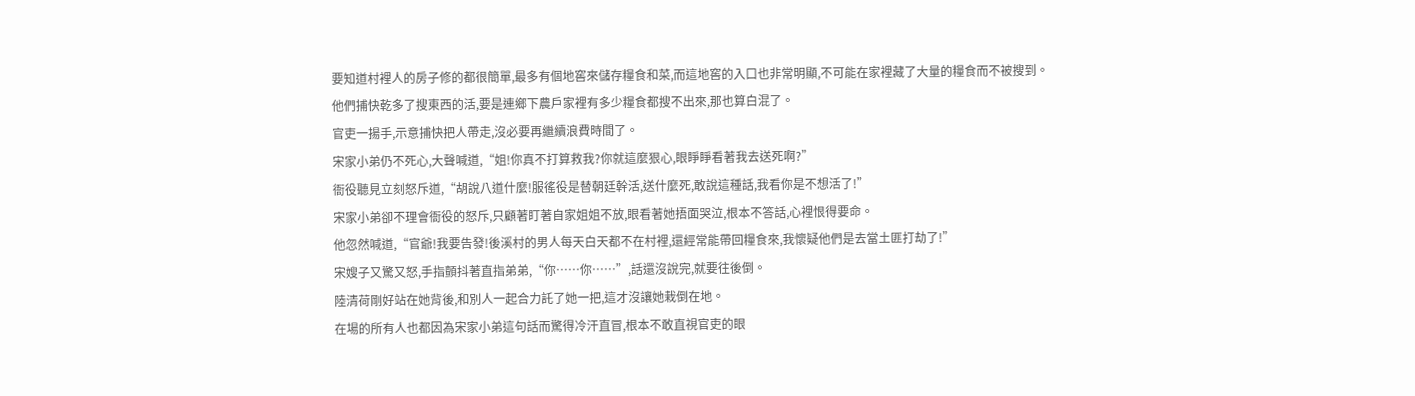要知道村裡人的房子修的都很簡單,最多有個地窖來儲存糧食和菜,而這地窖的入口也非常明顯,不可能在家裡藏了大量的糧食而不被搜到。
他們捕快乾多了搜東西的活,要是連鄉下農戶家裡有多少糧食都搜不出來,那也算白混了。
官吏一揚手,示意捕快把人帶走,沒必要再繼續浪費時間了。
宋家小弟仍不死心,大聲喊道,“姐!你真不打算救我?你就這麼狠心,眼睜睜看著我去送死啊?”
衙役聽見立刻怒斥道,“胡說八道什麼!服徭役是替朝廷幹活,送什麼死,敢說這種話,我看你是不想活了!”
宋家小弟卻不理會衙役的怒斥,只顧著盯著自家姐姐不放,眼看著她捂面哭泣,根本不答話,心裡恨得要命。
他忽然喊道,“官爺!我要告發!後溪村的男人每天白天都不在村裡,還經常能帶回糧食來,我懷疑他們是去當土匪打劫了!”
宋嫂子又驚又怒,手指顫抖著直指弟弟,“你……你……”,話還沒說完,就要往後倒。
陸清荷剛好站在她背後,和別人一起合力託了她一把,這才沒讓她栽倒在地。
在場的所有人也都因為宋家小弟這句話而驚得冷汗直冒,根本不敢直視官吏的眼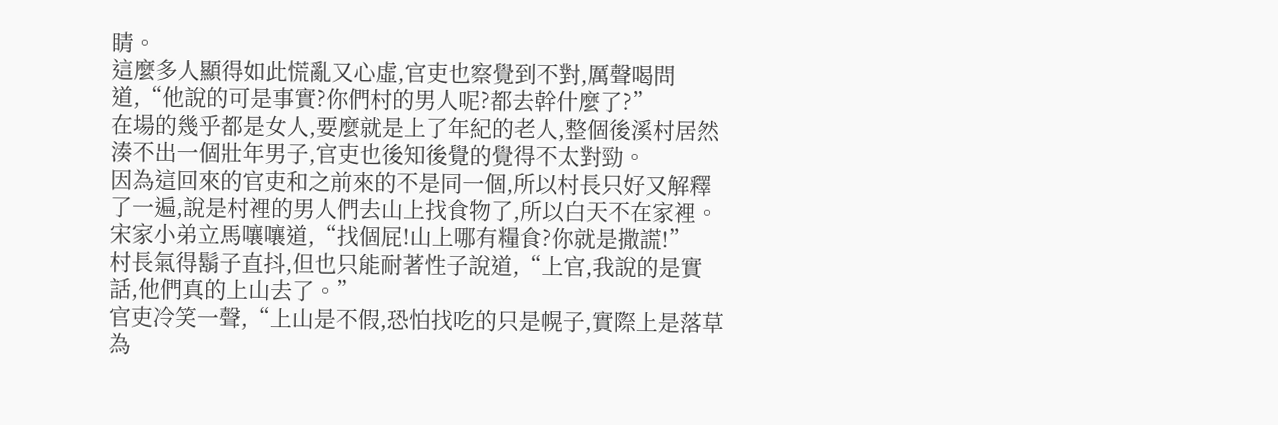睛。
這麼多人顯得如此慌亂又心虛,官吏也察覺到不對,厲聲喝問道,“他說的可是事實?你們村的男人呢?都去幹什麼了?”
在場的幾乎都是女人,要麼就是上了年紀的老人,整個後溪村居然湊不出一個壯年男子,官吏也後知後覺的覺得不太對勁。
因為這回來的官吏和之前來的不是同一個,所以村長只好又解釋了一遍,說是村裡的男人們去山上找食物了,所以白天不在家裡。
宋家小弟立馬嚷嚷道,“找個屁!山上哪有糧食?你就是撒謊!”
村長氣得鬍子直抖,但也只能耐著性子說道,“上官,我說的是實話,他們真的上山去了。”
官吏冷笑一聲,“上山是不假,恐怕找吃的只是幌子,實際上是落草為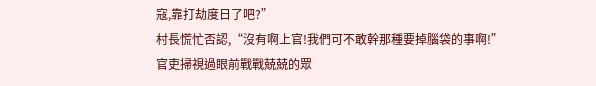寇,靠打劫度日了吧?”
村長慌忙否認,“沒有啊上官!我們可不敢幹那種要掉腦袋的事啊!”
官吏掃視過眼前戰戰兢兢的眾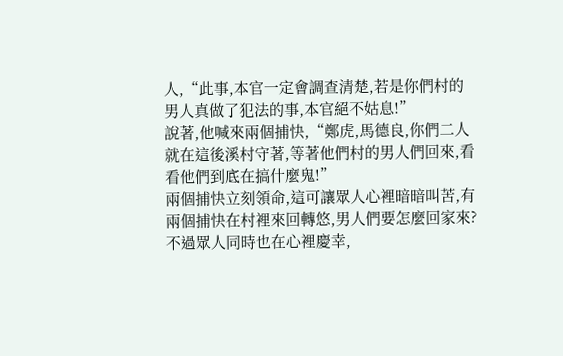人,“此事,本官一定會調查清楚,若是你們村的男人真做了犯法的事,本官絕不姑息!”
說著,他喊來兩個捕快,“鄭虎,馬德良,你們二人就在這後溪村守著,等著他們村的男人們回來,看看他們到底在搞什麼鬼!”
兩個捕快立刻領命,這可讓眾人心裡暗暗叫苦,有兩個捕快在村裡來回轉悠,男人們要怎麼回家來?
不過眾人同時也在心裡慶幸,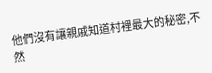他們沒有讓親戚知道村裡最大的秘密,不然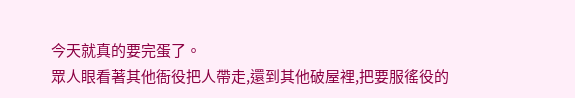今天就真的要完蛋了。
眾人眼看著其他衙役把人帶走,還到其他破屋裡,把要服徭役的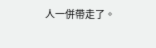人一併帶走了。